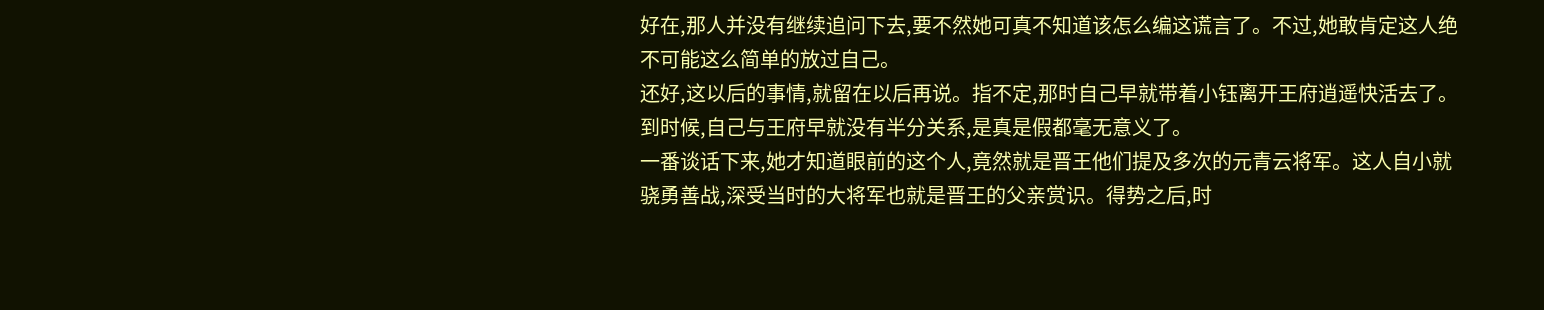好在,那人并没有继续追问下去,要不然她可真不知道该怎么编这谎言了。不过,她敢肯定这人绝不可能这么简单的放过自己。
还好,这以后的事情,就留在以后再说。指不定,那时自己早就带着小钰离开王府逍遥快活去了。到时候,自己与王府早就没有半分关系,是真是假都毫无意义了。
一番谈话下来,她才知道眼前的这个人,竟然就是晋王他们提及多次的元青云将军。这人自小就骁勇善战,深受当时的大将军也就是晋王的父亲赏识。得势之后,时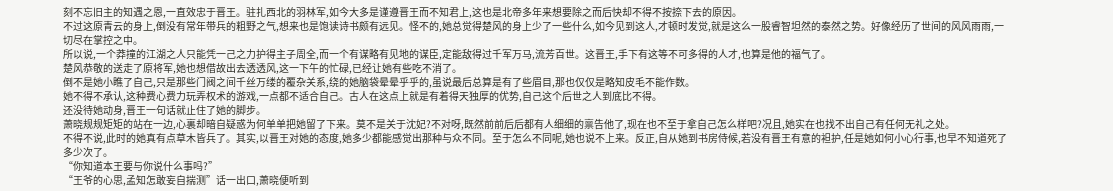刻不忘旧主的知遇之恩,一直效忠于晋王。驻扎西北的羽林军,如今大多是谨遵晋王而不知君上,这也是北帝多年来想要除之而后快却不得不按捺下去的原因。
不过这原青云的身上,倒没有常年带兵的粗野之气,想来也是饱读诗书颇有远见。怪不的,她总觉得楚风的身上少了一些什么,如今见到这人,才顿时发觉,就是这么一股睿智坦然的泰然之势。好像经历了世间的风风雨雨,一切尽在掌控之中。
所以说,一个莽撞的江湖之人只能凭一己之力护得主子周全,而一个有谋略有见地的谋臣,定能敌得过千军万马,流芳百世。这晋王,手下有这等不可多得的人才,也算是他的福气了。
楚风恭敬的送走了原将军,她也想借故出去透透风,这一下午的忙碌,已经让她有些吃不消了。
倒不是她小瞧了自己,只是那些门阀之间千丝万缕的覆杂关系,绕的她脑袋晕晕乎乎的,虽说最后总算是有了些眉目,那也仅仅是略知皮毛不能作数。
她不得不承认,这种费心费力玩弄权术的游戏,一点都不适合自己。古人在这点上就是有着得天独厚的优势,自己这个后世之人到底比不得。
还没待她动身,晋王一句话就止住了她的脚步。
萧晓规规矩矩的站在一边,心裏却暗自疑惑为何单单把她留了下来。莫不是关于沈妃?不对呀,既然前前后后都有人细细的禀告他了,现在也不至于拿自己怎么样吧?况且,她实在也找不出自己有任何无礼之处。
不得不说,此时的她真有点草木皆兵了。其实,以晋王对她的态度,她多少都能感觉出那种与众不同。至于怎么不同呢,她也说不上来。反正,自从她到书房侍候,若没有晋王有意的袒护,任是她如何小心行事,也早不知道死了多少次了。
“你知道本王要与你说什么事吗?”
“王爷的心思,孟知怎敢妄自揣测”话一出口,萧晓便听到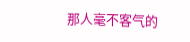那人毫不客气的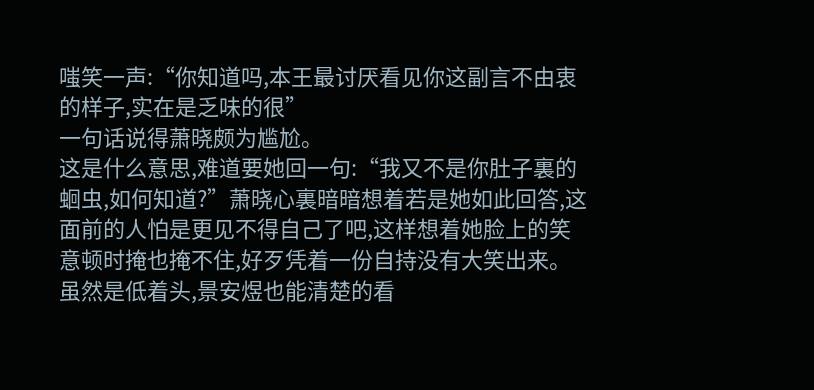嗤笑一声:“你知道吗,本王最讨厌看见你这副言不由衷的样子,实在是乏味的很”
一句话说得萧晓颇为尴尬。
这是什么意思,难道要她回一句:“我又不是你肚子裏的蛔虫,如何知道?”萧晓心裏暗暗想着若是她如此回答,这面前的人怕是更见不得自己了吧,这样想着她脸上的笑意顿时掩也掩不住,好歹凭着一份自持没有大笑出来。
虽然是低着头,景安煜也能清楚的看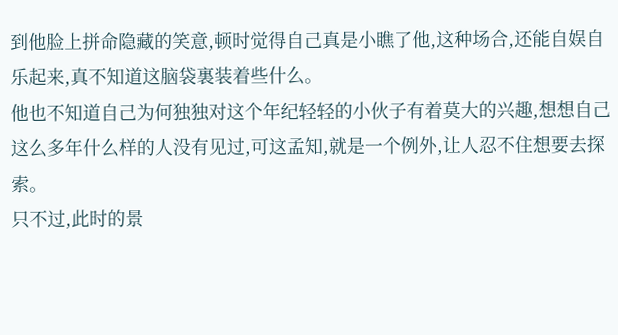到他脸上拼命隐藏的笑意,顿时觉得自己真是小瞧了他,这种场合,还能自娱自乐起来,真不知道这脑袋裏装着些什么。
他也不知道自己为何独独对这个年纪轻轻的小伙子有着莫大的兴趣,想想自己这么多年什么样的人没有见过,可这孟知,就是一个例外,让人忍不住想要去探索。
只不过,此时的景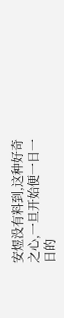安煜没有料到,这种好奇之心,一旦开始便一日一日的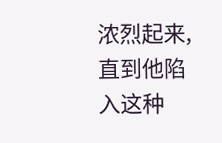浓烈起来,直到他陷入这种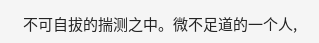不可自拔的揣测之中。微不足道的一个人,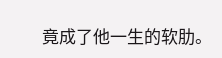竟成了他一生的软肋。